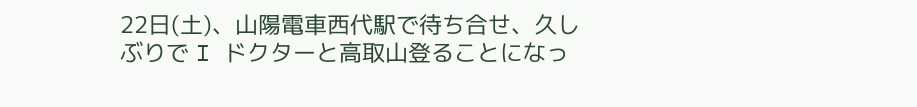22日(土)、山陽電車西代駅で待ち合せ、久しぶりで I ドクターと高取山登ることになっ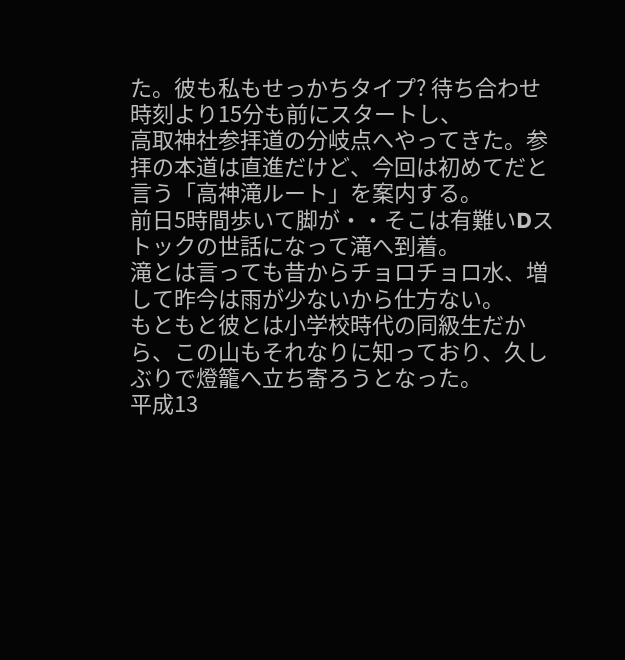た。彼も私もせっかちタイプ? 待ち合わせ時刻より15分も前にスタートし、
高取神社参拝道の分岐点へやってきた。参拝の本道は直進だけど、今回は初めてだと言う「高神滝ルート」を案内する。
前日5時間歩いて脚が・・そこは有難いDストックの世話になって滝へ到着。
滝とは言っても昔からチョロチョロ水、増して昨今は雨が少ないから仕方ない。
もともと彼とは小学校時代の同級生だから、この山もそれなりに知っており、久しぶりで燈籠へ立ち寄ろうとなった。
平成13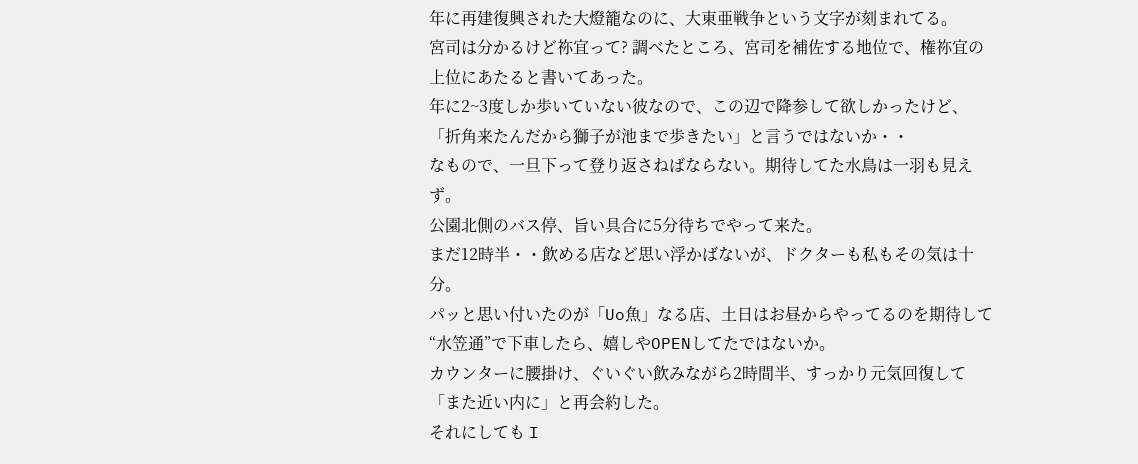年に再建復興された大燈籠なのに、大東亜戦争という文字が刻まれてる。
宮司は分かるけど祢宜って? 調べたところ、宮司を補佐する地位で、権祢宜の上位にあたると書いてあった。
年に2~3度しか歩いていない彼なので、この辺で降参して欲しかったけど、
「折角来たんだから獅子が池まで歩きたい」と言うではないか・・
なもので、一旦下って登り返さねばならない。期待してた水鳥は一羽も見えず。
公園北側のバス停、旨い具合に5分待ちでやって来た。
まだ12時半・・飲める店など思い浮かばないが、ドクターも私もその気は十分。
パッと思い付いたのが「Uo魚」なる店、土日はお昼からやってるのを期待して“水笠通”で下車したら、嬉しやOPENしてたではないか。
カウンターに腰掛け、ぐいぐい飲みながら2時間半、すっかり元気回復して「また近い内に」と再会約した。
それにしても I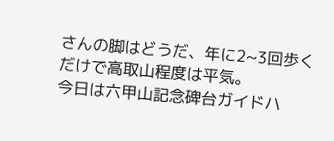さんの脚はどうだ、年に2~3回歩くだけで高取山程度は平気。
今日は六甲山記念碑台ガイドハ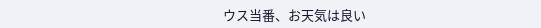ウス当番、お天気は良い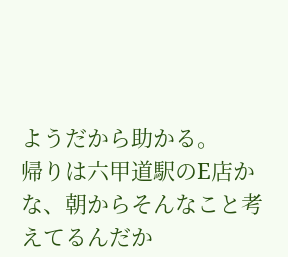ようだから助かる。
帰りは六甲道駅のE店かな、朝からそんなこと考えてるんだか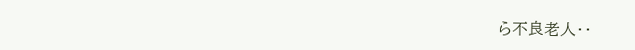ら不良老人・・